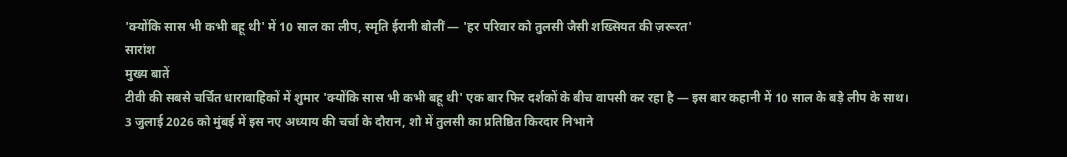'क्योंकि सास भी कभी बहू थी' में 10 साल का लीप, स्मृति ईरानी बोलीं — 'हर परिवार को तुलसी जैसी शख्सियत की ज़रूरत'
सारांश
मुख्य बातें
टीवी की सबसे चर्चित धारावाहिकों में शुमार 'क्योंकि सास भी कभी बहू थी' एक बार फिर दर्शकों के बीच वापसी कर रहा है — इस बार कहानी में 10 साल के बड़े लीप के साथ। 3 जुलाई 2026 को मुंबई में इस नए अध्याय की चर्चा के दौरान, शो में तुलसी का प्रतिष्ठित किरदार निभाने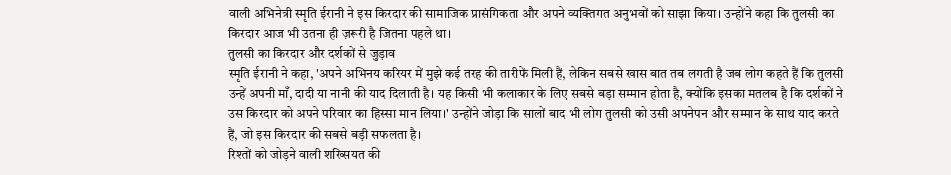वाली अभिनेत्री स्मृति ईरानी ने इस किरदार की सामाजिक प्रासंगिकता और अपने व्यक्तिगत अनुभवों को साझा किया। उन्होंने कहा कि तुलसी का किरदार आज भी उतना ही ज़रूरी है जितना पहले था।
तुलसी का किरदार और दर्शकों से जुड़ाव
स्मृति ईरानी ने कहा, 'अपने अभिनय करियर में मुझे कई तरह की तारीफें मिली हैं, लेकिन सबसे खास बात तब लगती है जब लोग कहते हैं कि तुलसी उन्हें अपनी माँ, दादी या नानी की याद दिलाती है। यह किसी भी कलाकार के लिए सबसे बड़ा सम्मान होता है, क्योंकि इसका मतलब है कि दर्शकों ने उस किरदार को अपने परिवार का हिस्सा मान लिया।' उन्होंने जोड़ा कि सालों बाद भी लोग तुलसी को उसी अपनेपन और सम्मान के साथ याद करते हैं, जो इस किरदार की सबसे बड़ी सफलता है।
रिश्तों को जोड़ने वाली शख्सियत की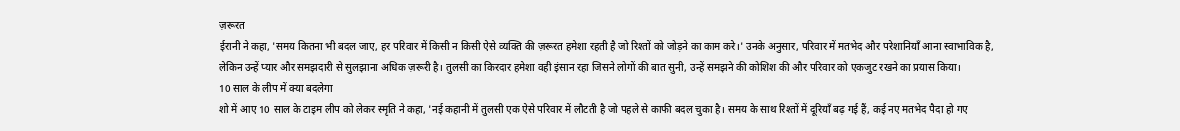ज़रूरत
ईरानी ने कहा, 'समय कितना भी बदल जाए, हर परिवार में किसी न किसी ऐसे व्यक्ति की ज़रूरत हमेशा रहती है जो रिश्तों को जोड़ने का काम करे।' उनके अनुसार, परिवार में मतभेद और परेशानियाँ आना स्वाभाविक है, लेकिन उन्हें प्यार और समझदारी से सुलझाना अधिक ज़रूरी है। तुलसी का किरदार हमेशा वही इंसान रहा जिसने लोगों की बात सुनी, उन्हें समझने की कोशिश की और परिवार को एकजुट रखने का प्रयास किया।
10 साल के लीप में क्या बदलेगा
शो में आए 10 साल के टाइम लीप को लेकर स्मृति ने कहा, 'नई कहानी में तुलसी एक ऐसे परिवार में लौटती है जो पहले से काफी बदल चुका है। समय के साथ रिश्तों में दूरियाँ बढ़ गई हैं, कई नए मतभेद पैदा हो गए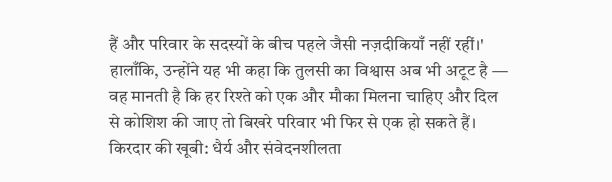हैं और परिवार के सदस्यों के बीच पहले जैसी नज़दीकियाँ नहीं रहीं।' हालाँकि, उन्होंने यह भी कहा कि तुलसी का विश्वास अब भी अटूट है — वह मानती है कि हर रिश्ते को एक और मौका मिलना चाहिए और दिल से कोशिश की जाए तो बिखरे परिवार भी फिर से एक हो सकते हैं।
किरदार की खूबी: धैर्य और संवेदनशीलता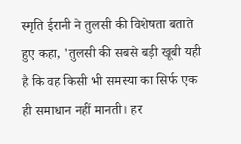स्मृति ईरानी ने तुलसी की विशेषता बताते हुए कहा, 'तुलसी की सबसे बड़ी खूबी यही है कि वह किसी भी समस्या का सिर्फ एक ही समाधान नहीं मानती। हर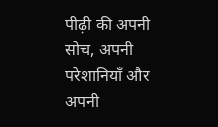पीढ़ी की अपनी सोच, अपनी परेशानियाँ और अपनी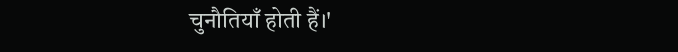चुनौतियाँ होती हैं।'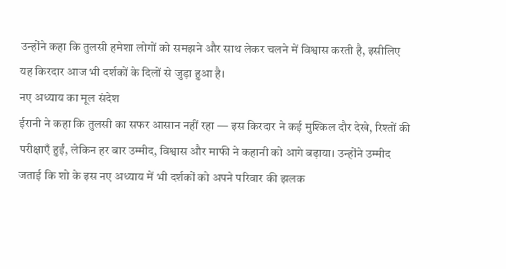उन्होंने कहा कि तुलसी हमेशा लोगों को समझने और साथ लेकर चलने में विश्वास करती है, इसीलिए यह किरदार आज भी दर्शकों के दिलों से जुड़ा हुआ है।
नए अध्याय का मूल संदेश
ईरानी ने कहा कि तुलसी का सफर आसान नहीं रहा — इस किरदार ने कई मुश्किल दौर देखे, रिश्तों की परीक्षाएँ हुईं, लेकिन हर बार उम्मीद, विश्वास और माफी ने कहानी को आगे बढ़ाया। उन्होंने उम्मीद जताई कि शो के इस नए अध्याय में भी दर्शकों को अपने परिवार की झलक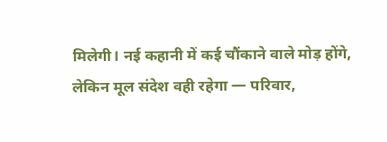मिलेगी। नई कहानी में कई चौंकाने वाले मोड़ होंगे, लेकिन मूल संदेश वही रहेगा — परिवार,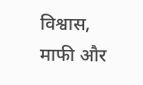विश्वास, माफी और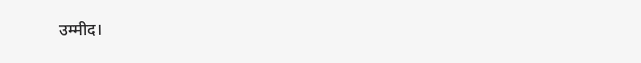उम्मीद।